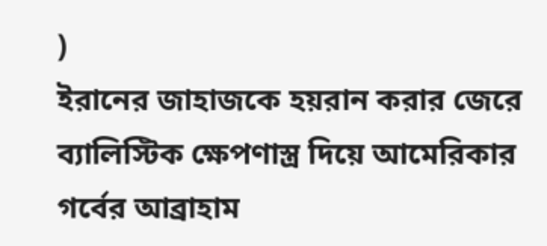)
ইরানের জাহাজকে হয়রান করার জেরে ব্যালিস্টিক ক্ষেপণাস্ত্র দিয়ে আমেরিকার গর্বের আব্রাহাম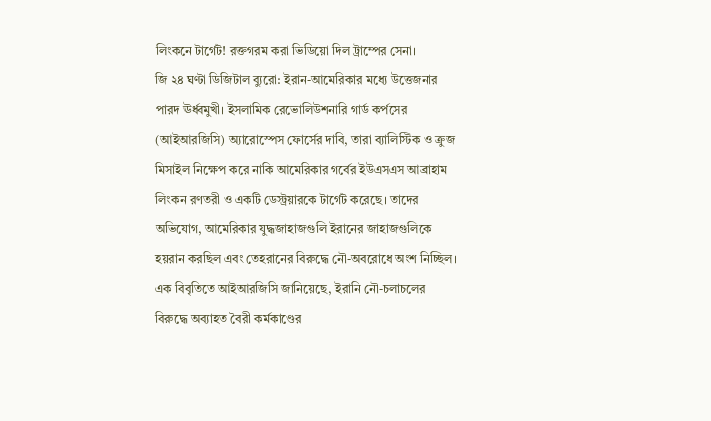লিংকনে টার্গেট! রক্তগরম করা ভিডিয়ো দিল ট্রাম্পের সেনা।
জি ২৪ ঘণ্টা ডিজিটাল ব্যুরো: ইরান-আমেরিকার মধ্যে উত্তেজনার পারদ ঊর্ধ্বমুখী। ইসলামিক রেভোলিউশনারি গার্ড কর্পসের (আইআরজিসি) অ্যারোস্পেস ফোর্সের দাবি, তারা ব্যালিস্টিক ও ক্রুজ মিসাইল নিক্ষেপ করে নাকি আমেরিকার গর্বের ইউএসএস আব্রাহাম লিংকন রণতরী ও একটি ডেস্ট্রয়ারকে টার্গেট করেছে। তাদের অভিযোগ, আমেরিকার যুদ্ধজাহাজগুলি ইরানের জাহাজগুলিকে হয়রান করছিল এবং তেহরানের বিরুদ্ধে নৌ-অবরোধে অংশ নিচ্ছিল। এক বিবৃতিতে আইআরজিসি জানিয়েছে, ইরানি নৌ-চলাচলের বিরুদ্ধে অব্যাহত বৈরী কর্মকাণ্ডের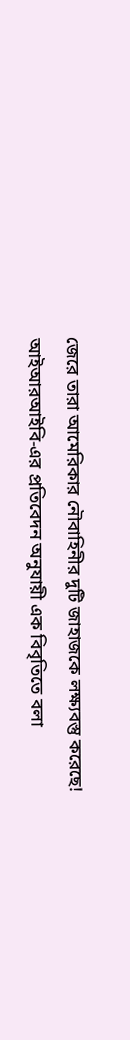জেরে তারা আমেরিকার নৌবাহিনীর দুটি জাহাজকে লক্ষ্যবস্তু করেছে!
আইআরআইবি-এর প্রতিবেদন অনুযায়ী এক বিবৃতিতে বলা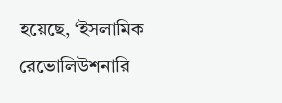হয়েছে, ‘ইসলামিক রেভোলিউশনারি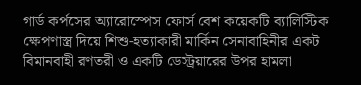গার্ড কর্পসের অ্যারোস্পেস ফোর্স বেশ কয়েকটি ব্যালিস্টিক ক্ষেপণাস্ত্র দিয়ে শিশু-হত্যাকারী মার্কিন সেনাবাহিনীর একট বিমানবাহী রণতরী ও একটি ডেস্ট্রয়ারের উপর হামলা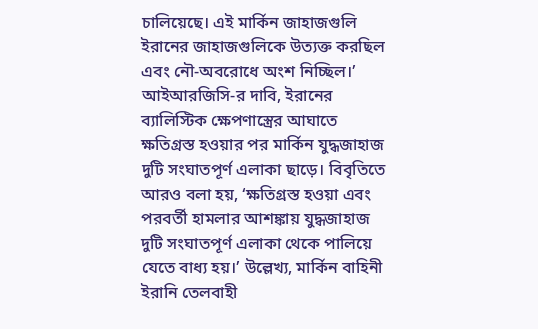চালিয়েছে। এই মার্কিন জাহাজগুলি ইরানের জাহাজগুলিকে উত্যক্ত করছিল এবং নৌ-অবরোধে অংশ নিচ্ছিল।’ আইআরজিসি-র দাবি, ইরানের ব্যালিস্টিক ক্ষেপণাস্ত্রের আঘাতে ক্ষতিগ্রস্ত হওয়ার পর মার্কিন যুদ্ধজাহাজ দুটি সংঘাতপূর্ণ এলাকা ছাড়ে। বিবৃতিতে আরও বলা হয়, ‘ক্ষতিগ্রস্ত হওয়া এবং পরবর্তী হামলার আশঙ্কায় যুদ্ধজাহাজ দুটি সংঘাতপূর্ণ এলাকা থেকে পালিয়ে যেতে বাধ্য হয়।’ উল্লেখ্য, মার্কিন বাহিনী ইরানি তেলবাহী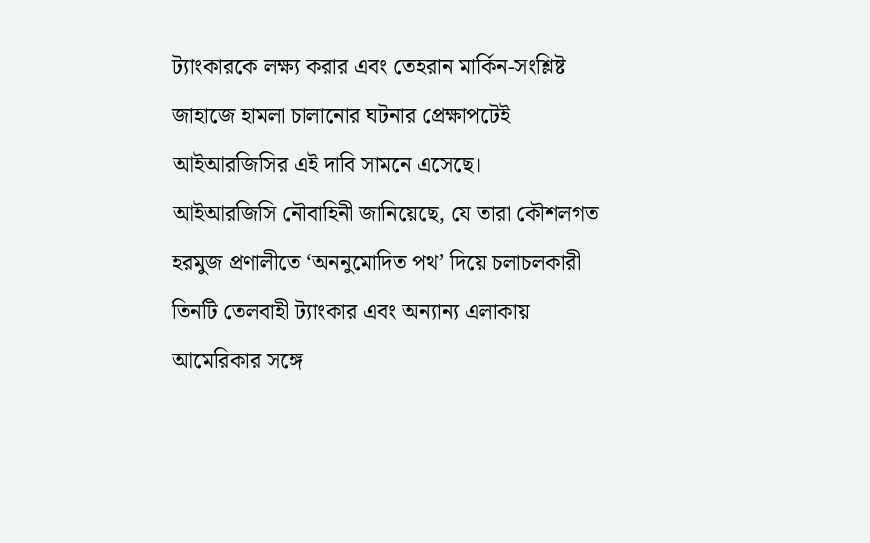ট্যাংকারকে লক্ষ্য করার এবং তেহরান মার্কিন-সংশ্লিষ্ট জাহাজে হামলা চালানোর ঘটনার প্রেক্ষাপটেই আইআরজিসির এই দাবি সামনে এসেছে।
আইআরজিসি নৌবাহিনী জানিয়েছে, যে তারা কৌশলগত হরমুজ প্রণালীতে ‘অননুমোদিত পথ’ দিয়ে চলাচলকারী তিনটি তেলবাহী ট্যাংকার এবং অন্যান্য এলাকায় আমেরিকার সঙ্গে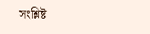সংশ্লিষ্ট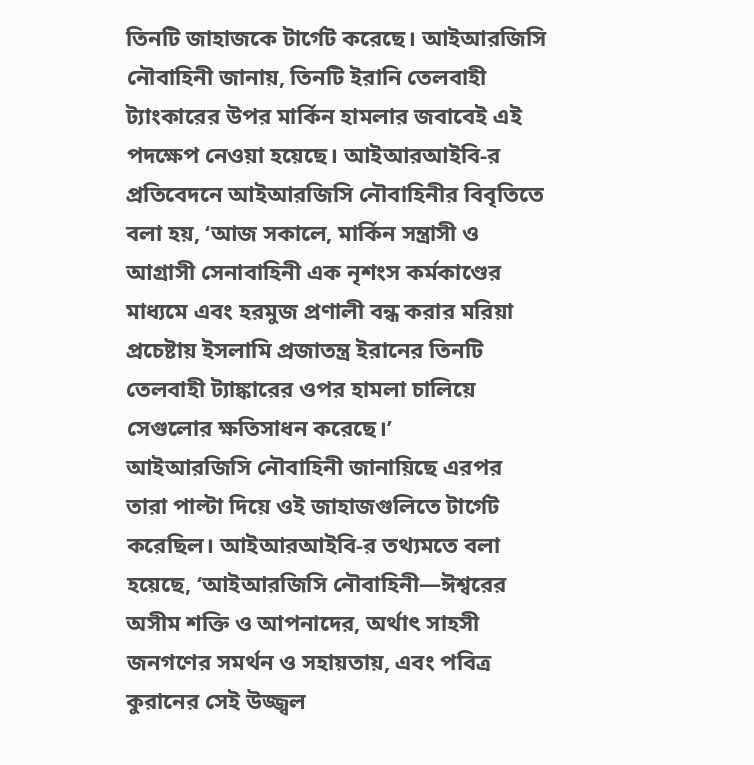তিনটি জাহাজকে টার্গেট করেছে। আইআরজিসি নৌবাহিনী জানায়, তিনটি ইরানি তেলবাহী ট্যাংকারের উপর মার্কিন হামলার জবাবেই এই পদক্ষেপ নেওয়া হয়েছে। আইআরআইবি-র প্রতিবেদনে আইআরজিসি নৌবাহিনীর বিবৃতিতে বলা হয়, ‘আজ সকালে, মার্কিন সন্ত্রাসী ও আগ্রাসী সেনাবাহিনী এক নৃশংস কর্মকাণ্ডের মাধ্যমে এবং হরমুজ প্রণালী বন্ধ করার মরিয়া প্রচেষ্টায় ইসলামি প্রজাতন্ত্র ইরানের তিনটি তেলবাহী ট্যাঙ্কারের ওপর হামলা চালিয়ে সেগুলোর ক্ষতিসাধন করেছে।’
আইআরজিসি নৌবাহিনী জানায়িছে এরপর তারা পাল্টা দিয়ে ওই জাহাজগুলিতে টার্গেট করেছিল। আইআরআইবি-র তথ্যমতে বলা হয়েছে, ‘আইআরজিসি নৌবাহিনী—ঈশ্বরের অসীম শক্তি ও আপনাদের, অর্থাৎ সাহসী জনগণের সমর্থন ও সহায়তায়, এবং পবিত্র কুরানের সেই উজ্জ্বল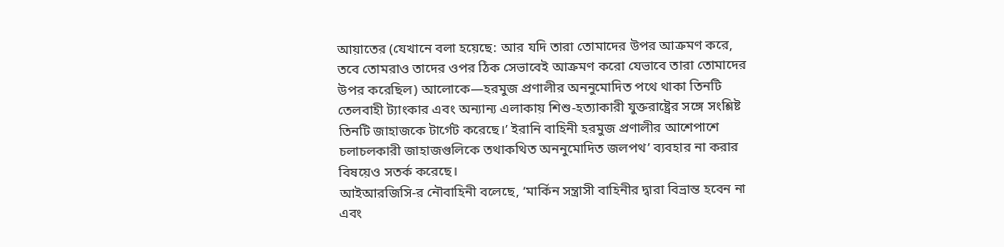আয়াতের (যেখানে বলা হয়েছে: আর যদি তারা তোমাদের উপর আক্রমণ করে, তবে তোমরাও তাদের ওপর ঠিক সেভাবেই আক্রমণ করো যেভাবে তারা তোমাদের উপর করেছিল) আলোকে—হরমুজ প্রণালীর অননুমোদিত পথে থাকা তিনটি তেলবাহী ট্যাংকার এবং অন্যান্য এলাকায় শিশু-হত্যাকারী যুক্তরাষ্ট্রের সঙ্গে সংশ্লিষ্ট তিনটি জাহাজকে টার্গেট করেছে।’ ইরানি বাহিনী হরমুজ প্রণালীর আশেপাশে চলাচলকারী জাহাজগুলিকে তথাকথিত অননুমোদিত জলপথ’ ব্যবহার না করার বিষয়েও সতর্ক করেছে।
আইআরজিসি-র নৌবাহিনী বলেছে, ‘মার্কিন সন্ত্রাসী বাহিনীর দ্বারা বিভ্রান্ত হবেন না এবং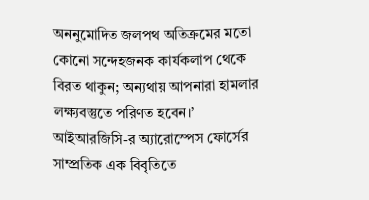অননুমোদিত জলপথ অতিক্রমের মতো কোনো সন্দেহজনক কার্যকলাপ থেকে বিরত থাকুন; অন্যথায় আপনারা হামলার লক্ষ্যবস্তুতে পরিণত হবেন।’ আইআরজিসি-র অ্যারোস্পেস ফোর্সের সাম্প্রতিক এক বিবৃতিতে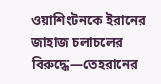ওয়াশিংটনকে ইরানের জাহাজ চলাচলের বিরুদ্ধে—তেহরানের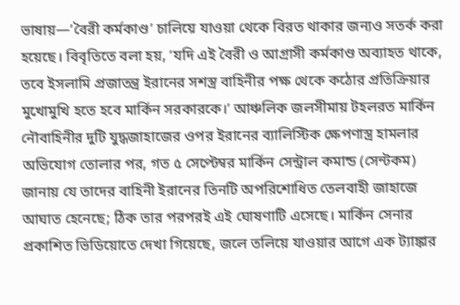ভাষায়—’বৈরী কর্মকাণ্ড’ চালিয়ে যাওয়া থেকে বিরত থাকার জন্যও সতর্ক করা হয়েছে। বিবৃতিতে বলা হয়, ‘যদি এই বৈরী ও আগ্রাসী কর্মকাণ্ড অব্যাহত থাকে, তবে ইসলামি প্রজাতন্ত্র ইরানের সশস্ত্র বাহিনীর পক্ষ থেকে কঠোর প্রতিক্রিয়ার মুখোমুখি হতে হবে মার্কিন সরকারকে।’ আঞ্চলিক জলসীমায় টহলরত মার্কিন নৌবাহিনীর দুটি যুদ্ধজাহাজের ওপর ইরানের ব্যালিস্টিক ক্ষেপণাস্ত্র হামলার অভিযোগ তোলার পর, গত ৫ সেপ্টেম্বর মার্কিন সেন্ট্রাল কমান্ড (সেন্টকম) জানায় যে তাদের বাহিনী ইরানের তিনটি অপরিশোধিত তেলবাহী জাহাজে আঘাত হেনেছে; ঠিক তার পরপরই এই ঘোষণাটি এসেছে। মার্কিন সেনার প্রকাশিত ভিডিয়োতে দেখা গিয়েছে, জলে তলিয়ে যাওয়ার আগে এক ট্যাঙ্কার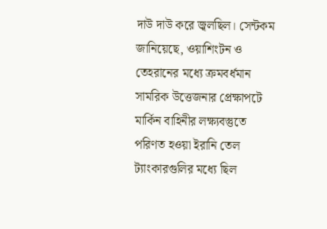দাউ দাউ করে জ্বলছিল। সেন্টকম জানিয়েছে, ওয়াশিংটন ও তেহরানের মধ্যে ক্রমবর্ধমান সামরিক উত্তেজনার প্রেক্ষাপটে মার্কিন বাহিনীর লক্ষ্যবস্তুতে পরিণত হওয়া ইরানি তেল ট্যাংকারগুলির মধ্যে ছিল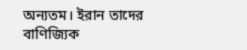অন্যতম। ইরান তাদের বাণিজ্যিক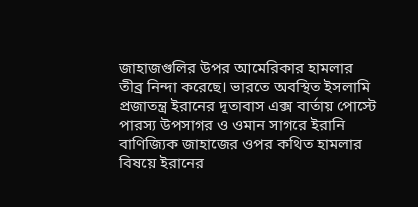জাহাজগুলির উপর আমেরিকার হামলার তীব্র নিন্দা করেছে। ভারতে অবস্থিত ইসলামি প্রজাতন্ত্র ইরানের দূতাবাস এক্স বার্তায় পোস্টে পারস্য উপসাগর ও ওমান সাগরে ইরানি বাণিজ্যিক জাহাজের ওপর কথিত হামলার বিষয়ে ইরানের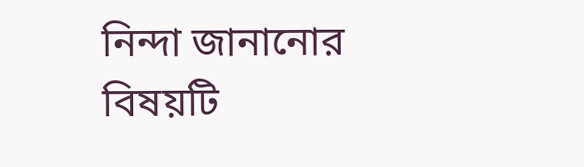নিন্দা জানানোর বিষয়টি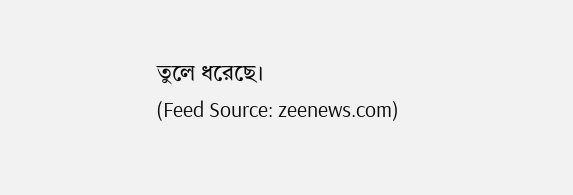তুলে ধরেছে।
(Feed Source: zeenews.com)